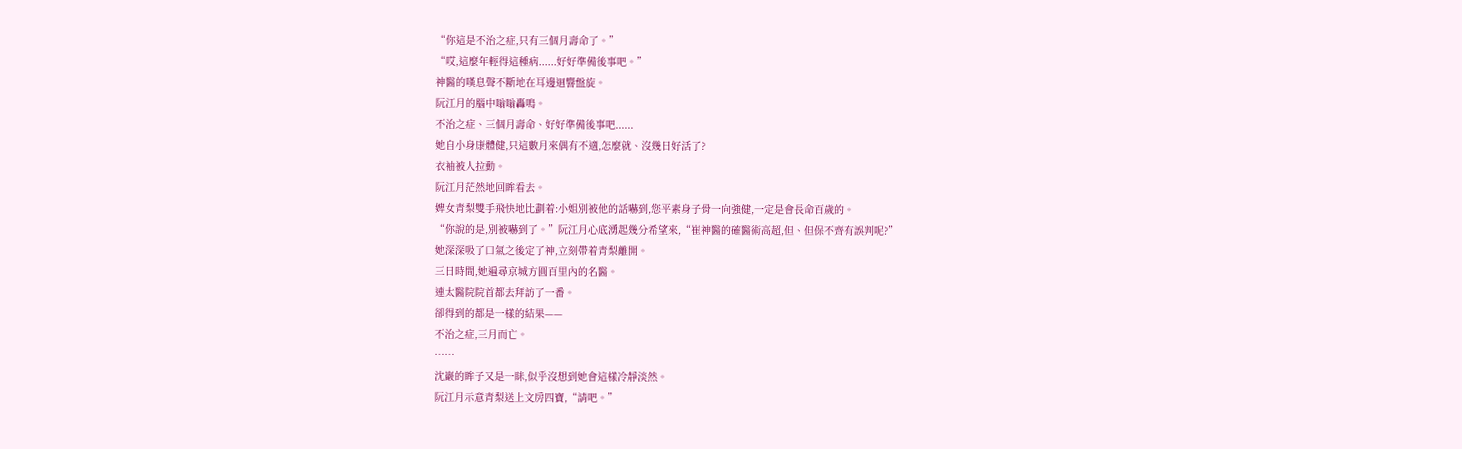“你這是不治之症,只有三個月壽命了。”
“哎,這麼年輕得這種病......好好準備後事吧。”
神醫的嘆息聲不斷地在耳邊迴響盤旋。
阮江月的腦中嗡嗡轟鳴。
不治之症、三個月壽命、好好準備後事吧......
她自小身康體健,只這數月來偶有不適,怎麼就、沒幾日好活了?
衣袖被人拉動。
阮江月茫然地回眸看去。
婢女青梨雙手飛快地比劃着:小姐別被他的話嚇到,您平素身子骨一向強健,一定是會長命百歲的。
“你說的是,別被嚇到了。”阮江月心底湧起幾分希望來,“崔神醫的確醫術高超,但、但保不齊有誤判呢?”
她深深吸了口氣之後定了神,立刻帶着青梨離開。
三日時間,她遍尋京城方圓百里內的名醫。
連太醫院院首都去拜訪了一番。
卻得到的都是一樣的結果——
不治之症,三月而亡。
……
沈巖的眸子又是一眯,似乎沒想到她會這樣冷靜淡然。
阮江月示意青梨送上文房四寶,“請吧。”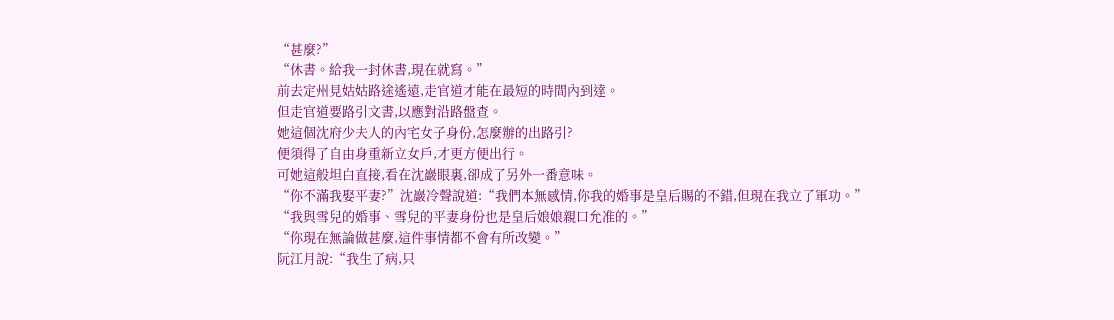“甚麼?”
“休書。給我一封休書,現在就寫。”
前去定州見姑姑路途遙遠,走官道才能在最短的時間內到達。
但走官道要路引文書,以應對沿路盤查。
她這個沈府少夫人的內宅女子身份,怎麼辦的出路引?
便須得了自由身重新立女戶,才更方便出行。
可她這般坦白直接,看在沈巖眼裏,卻成了另外一番意味。
“你不滿我娶平妻?”沈巖冷聲說道:“我們本無感情,你我的婚事是皇后賜的不錯,但現在我立了軍功。”
“我與雪兒的婚事、雪兒的平妻身份也是皇后娘娘親口允准的。”
“你現在無論做甚麼,這件事情都不會有所改變。”
阮江月說:“我生了病,只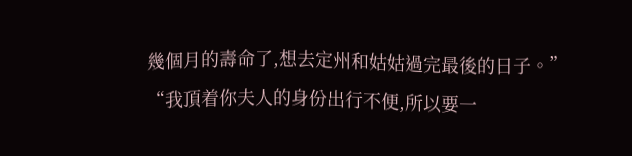幾個月的壽命了,想去定州和姑姑過完最後的日子。”
“我頂着你夫人的身份出行不便,所以要一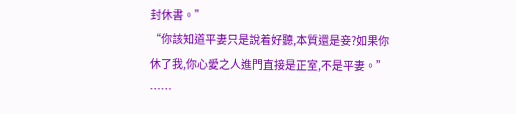封休書。”
“你該知道平妻只是說着好聽,本質還是妾?如果你休了我,你心愛之人進門直接是正室,不是平妻。”
……